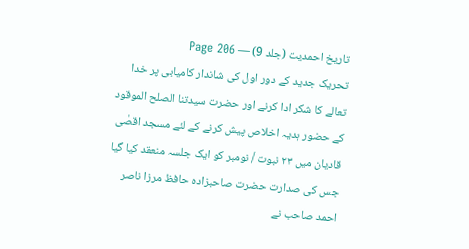تاریخ احمدیت (جلد 9) — Page 206
تحریک جدید کے دور اول کی شاندار کامیابی پر خدا تعالے کا شکر ادا کرنے اور حضرت سیدتنا الصلح الموقود کے حضور ہدیہ اخلاص پیش کرنے کے لئے مسجد اقصٰی قادیان میں ۲۳ نبوت / نومبر کو ایک جلسہ منعقد کیا گیا جس کی صدارت حضرت صاحبزادہ حافظ مرزا ناصر احمد صاحب نے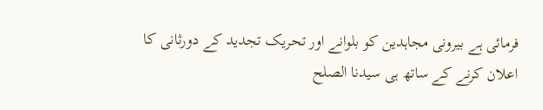فرمائی ہے بیرونی مجاہدین کو بلوانے اور تحریک تجدید کے دورثانی کا اعلان کرنے کے ساتھ ہی سیدنا الصلح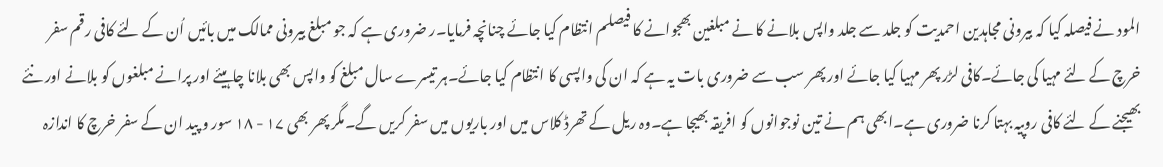المود نے فیصلہ کیا کہ بیرونی مجاہدین احمدیت کو جلد سے جلد واپس بلانے کا نے مبلغین بھجوانے کا فیصلم انتظام کیا جائے چنانچہ فرمایا۔ر ضروری ہے کہ جو مبلغ بیرونی ممالک میں بائیں اُن کے لئے کافی رقم سفر خرچ کے لئے مہیا کی جائے۔کافی لڑر پھر مہیا کیا جائے اور پھر سب سے ضروری بات یہ ہے کہ ان کی واپسی کا انتظام کیا جائے۔ہر تیسرے سال مبلغ کو واپس بھی بلانا چاہیئے اور پرانے مبلغوں کو بلانے اور نئے بھیجنے کے لئے کافی روپیہ بہتا کرنا ضروری ہے۔ابھی ہم نے تین نوجوانوں کو افریقہ بھیجا ہے۔وہ ریل کے تھرڈ کلاس میں اور باریوں میں سفر کریں گے۔مگر پھر بھی ۱۷ - ۱۸ سور و پید ان کے سفر خرچ کا اندازہ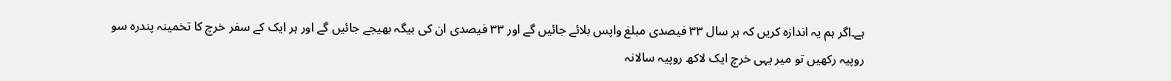ہے۔اگر ہم یہ اندازہ کریں کہ ہر سال ۳۳ فیصدی مبلغ واپس بلائے جائیں گے اور ۳۳ فیصدی ان کی بیگہ بھیجے جائیں گے اور ہر ایک کے سفر خرچ کا تخمینہ پندرہ سو روپیہ رکھیں تو میر یہی خرچ ایک لاکھ روپیہ سالانہ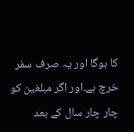کا ہوگا اور یہ صرف سفر خرچ ہے۔اور اگر مبلغین کو چار چار سال کے بعد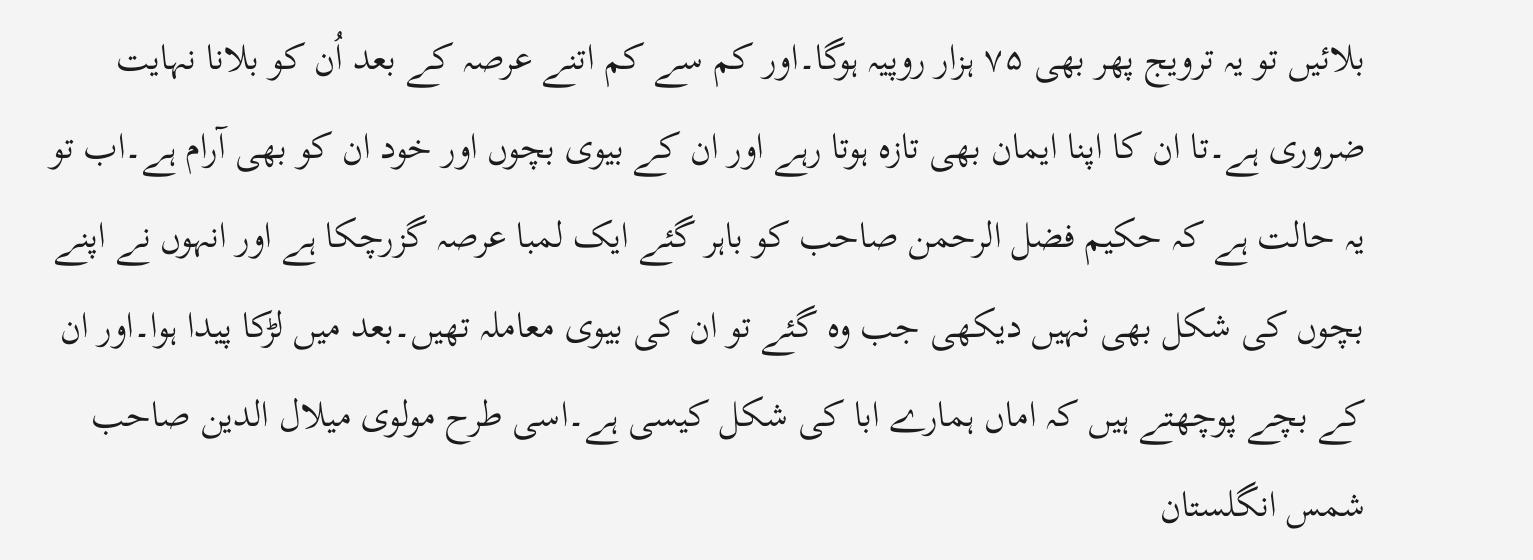بلائیں تو یہ ترویج پھر بھی ۷۵ ہزار روپیہ ہوگا۔اور کم سے کم اتنے عرصہ کے بعد اُن کو بلانا نہایت ضروری ہے۔تا ان کا اپنا ایمان بھی تازہ ہوتا رہے اور ان کے بیوی بچوں اور خود ان کو بھی آرام ہے۔اب تو یہ حالت ہے کہ حکیم فضل الرحمن صاحب کو باہر گئے ایک لمبا عرصہ گزرچکا ہے اور انہوں نے اپنے بچوں کی شکل بھی نہیں دیکھی جب وہ گئے تو ان کی بیوی معاملہ تھیں۔بعد میں لڑکا پیدا ہوا۔اور ان کے بچے پوچھتے ہیں کہ اماں ہمارے ابا کی شکل کیسی ہے۔اسی طرح مولوی میلال الدین صاحب شمس انگلستان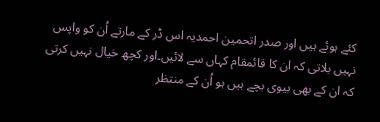کئے ہوئے ہیں اور صدر اتحمین احمدیہ اس ڈر کے مارتے اُن کو واپس نہیں بلاتی کہ ان کا قائمقام کہاں سے لائیں۔اور کچھ خیال نہیں کرتی کہ ان کے بھی بیوی بچے ہیں ہو اُن کے منتظر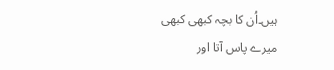ہیں۔اُن کا بچہ کبھی کبھی میرے پاس آتا اور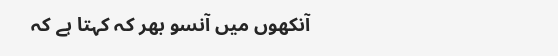آنکھوں میں آنسو بھر کہ کہتا ہے کہ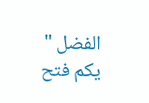الفضل " يكم فتح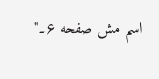اسم مش صفحه ۶۔"